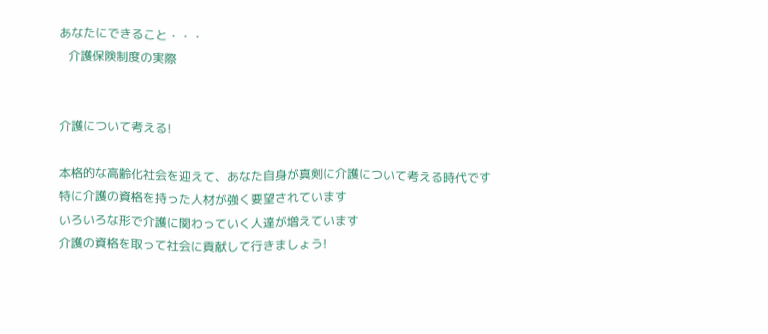あなたにできること・・・
   介護保険制度の実際


介護について考える!

本格的な高齢化社会を迎えて、あなた自身が真剣に介護について考える時代です
特に介護の資格を持った人材が強く要望されています
いろいろな形で介護に関わっていく人達が増えています
介護の資格を取って社会に貢献して行きましょう!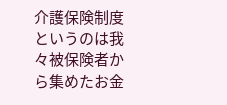介護保険制度というのは我々被保険者から集めたお金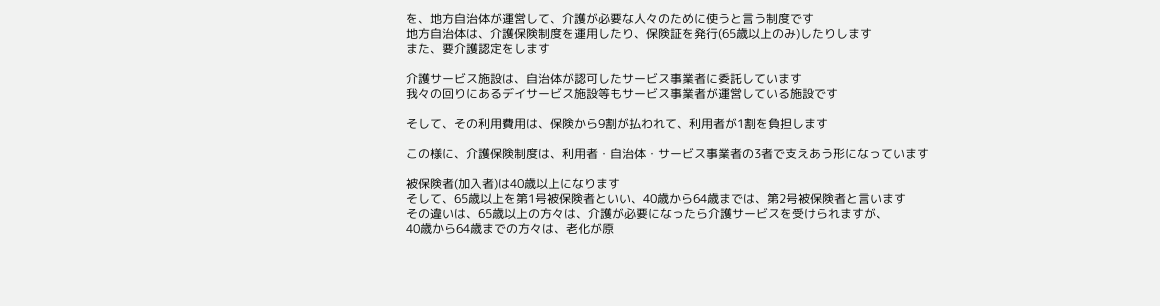を、地方自治体が運営して、介護が必要な人々のために使うと言う制度です
地方自治体は、介護保険制度を運用したり、保険証を発行(65歳以上のみ)したりします
また、要介護認定をします

介護サービス施設は、自治体が認可したサービス事業者に委託しています
我々の回りにあるデイサービス施設等もサービス事業者が運営している施設です

そして、その利用費用は、保険から9割が払われて、利用者が1割を負担します

この様に、介護保険制度は、利用者・自治体・サービス事業者の3者で支えあう形になっています

被保険者(加入者)は40歳以上になります
そして、65歳以上を第1号被保険者といい、40歳から64歳までは、第2号被保険者と言います
その違いは、65歳以上の方々は、介護が必要になったら介護サービスを受けられますが、
40歳から64歳までの方々は、老化が原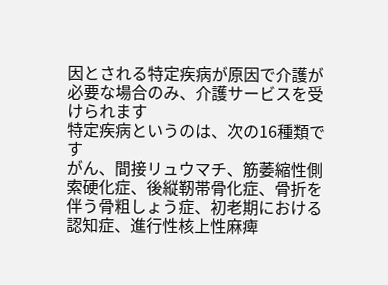因とされる特定疾病が原因で介護が必要な場合のみ、介護サービスを受けられます
特定疾病というのは、次の16種類です
がん、間接リュウマチ、筋萎縮性側索硬化症、後縦靭帯骨化症、骨折を伴う骨粗しょう症、初老期における認知症、進行性核上性麻痺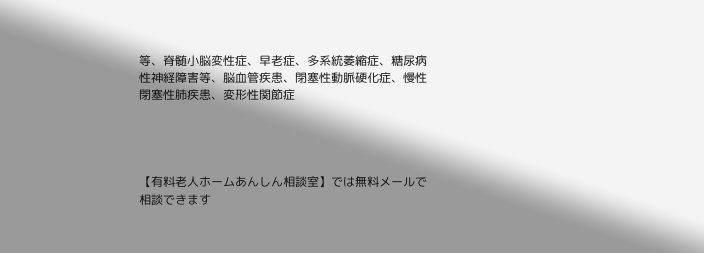等、脊髄小脳変性症、早老症、多系統萎縮症、糖尿病性神経障害等、脳血管疾患、閉塞性動脈硬化症、慢性閉塞性肺疾患、変形性関節症




【有料老人ホームあんしん相談室】では無料メールで相談できます